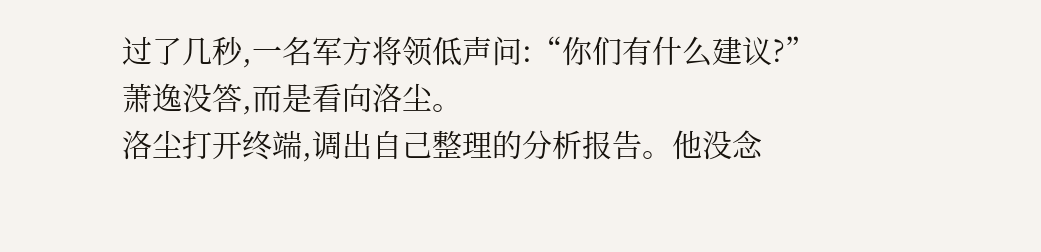过了几秒,一名军方将领低声问:“你们有什么建议?”
萧逸没答,而是看向洛尘。
洛尘打开终端,调出自己整理的分析报告。他没念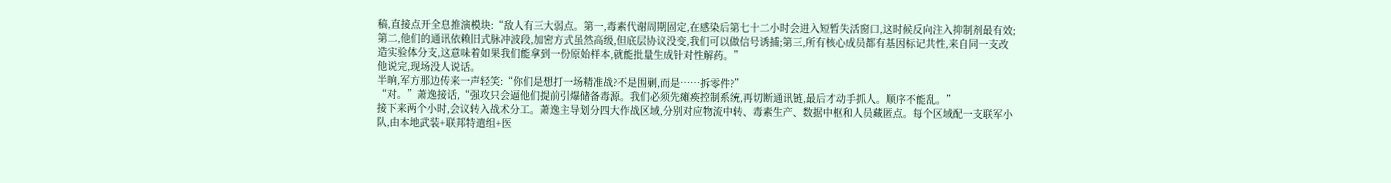稿,直接点开全息推演模块:“敌人有三大弱点。第一,毒素代谢周期固定,在感染后第七十二小时会进入短暂失活窗口,这时候反向注入抑制剂最有效;第二,他们的通讯依赖旧式脉冲波段,加密方式虽然高级,但底层协议没变,我们可以做信号诱捕;第三,所有核心成员都有基因标记共性,来自同一支改造实验体分支,这意味着如果我们能拿到一份原始样本,就能批量生成针对性解药。”
他说完,现场没人说话。
半晌,军方那边传来一声轻笑:“你们是想打一场精准战?不是围剿,而是……拆零件?”
“对。”萧逸接话,“强攻只会逼他们提前引爆储备毒源。我们必须先瘫痪控制系统,再切断通讯链,最后才动手抓人。顺序不能乱。”
接下来两个小时,会议转入战术分工。萧逸主导划分四大作战区域,分别对应物流中转、毒素生产、数据中枢和人员藏匿点。每个区域配一支联军小队,由本地武装+联邦特遣组+医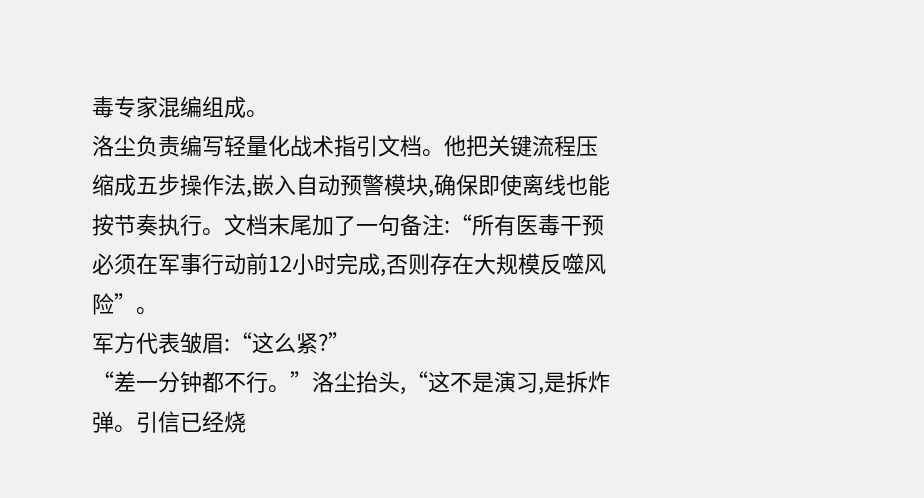毒专家混编组成。
洛尘负责编写轻量化战术指引文档。他把关键流程压缩成五步操作法,嵌入自动预警模块,确保即使离线也能按节奏执行。文档末尾加了一句备注:“所有医毒干预必须在军事行动前12小时完成,否则存在大规模反噬风险”。
军方代表皱眉:“这么紧?”
“差一分钟都不行。”洛尘抬头,“这不是演习,是拆炸弹。引信已经烧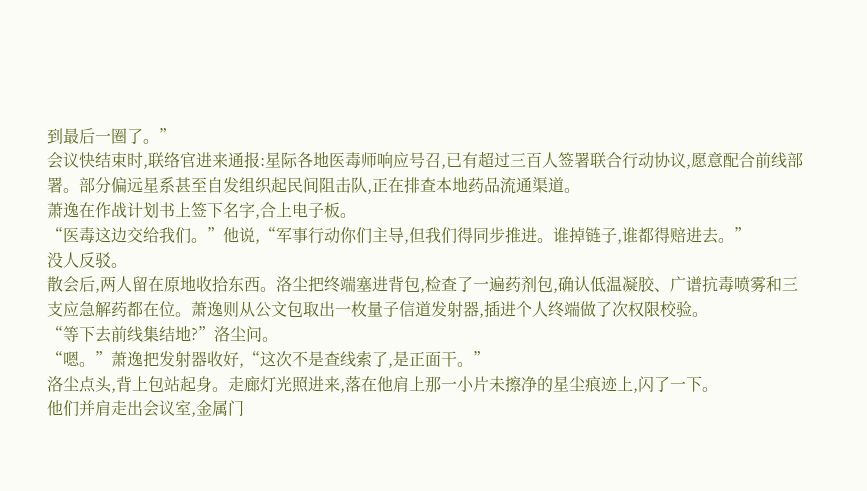到最后一圈了。”
会议快结束时,联络官进来通报:星际各地医毒师响应号召,已有超过三百人签署联合行动协议,愿意配合前线部署。部分偏远星系甚至自发组织起民间阻击队,正在排查本地药品流通渠道。
萧逸在作战计划书上签下名字,合上电子板。
“医毒这边交给我们。”他说,“军事行动你们主导,但我们得同步推进。谁掉链子,谁都得赔进去。”
没人反驳。
散会后,两人留在原地收拾东西。洛尘把终端塞进背包,检查了一遍药剂包,确认低温凝胶、广谱抗毒喷雾和三支应急解药都在位。萧逸则从公文包取出一枚量子信道发射器,插进个人终端做了次权限校验。
“等下去前线集结地?”洛尘问。
“嗯。”萧逸把发射器收好,“这次不是查线索了,是正面干。”
洛尘点头,背上包站起身。走廊灯光照进来,落在他肩上那一小片未擦净的星尘痕迹上,闪了一下。
他们并肩走出会议室,金属门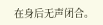在身后无声闭合。